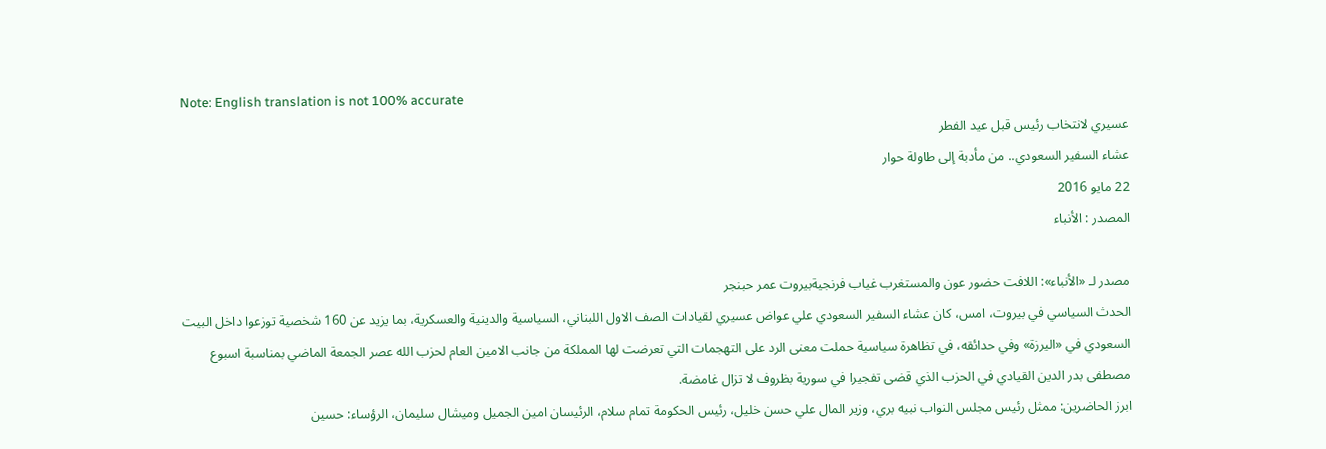Note: English translation is not 100% accurate
عسيري لانتخاب رئيس قبل عيد الفطر
عشاء السفير السعودي.. من مأدبة إلى طاولة حوار
22 مايو 2016
المصدر : الأنباء

مصدر لـ «الأنباء»: اللافت حضور عون والمستغرب غياب فرنجيةبيروت عمر حبنجر
الحدث السياسي في بيروت، امس، كان عشاء السفير السعودي علي عواض عسيري لقيادات الصف الاول اللبناني، السياسية والدينية والعسكرية، بما يزيد عن 160 شخصية توزعوا داخل البيت السعودي في «اليرزة» وفي حدائقه، في تظاهرة سياسية حملت معنى الرد على التهجمات التي تعرضت لها المملكة من جانب الامين العام لحزب الله عصر الجمعة الماضي بمناسبة اسبوع مصطفى بدر الدين القيادي في الحزب الذي قضى تفجيرا في سورية بظروف لا تزال غامضة.
ابرز الحاضرين: ممثل رئيس مجلس النواب نبيه بري، وزير المال علي حسن خليل، رئيس الحكومة تمام سلام، الرئيسان امين الجميل وميشال سليمان، الرؤساء: حسين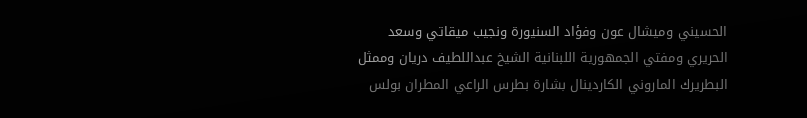الحسيني وميشال عون وفؤاد السنيورة ونجيب ميقاتي وسعد الحريري ومفتي الجمهورية اللبنانية الشيخ عبداللطيف دريان وممثل البطريرك الماروني الكاردينال بشارة بطرس الراعي المطران بولس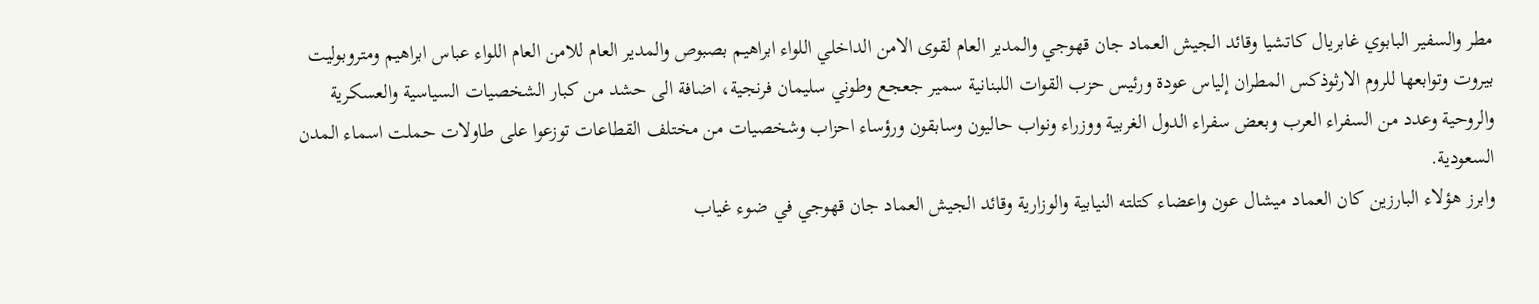مطر والسفير البابوي غابريال كاتشيا وقائد الجيش العماد جان قهوجي والمدير العام لقوى الامن الداخلي اللواء ابراهيم بصبوص والمدير العام للامن العام اللواء عباس ابراهيم ومتروبوليت بيروت وتوابعها للروم الارثوذكس المطران إلياس عودة ورئيس حزب القوات اللبنانية سمير جعجع وطوني سليمان فرنجية، اضافة الى حشد من كبار الشخصيات السياسية والعسكرية والروحية وعدد من السفراء العرب وبعض سفراء الدول الغربية ووزراء ونواب حاليون وسابقون ورؤساء احزاب وشخصيات من مختلف القطاعات توزعوا على طاولات حملت اسماء المدن السعودية.
وابرز هؤلاء البارزين كان العماد ميشال عون واعضاء كتلته النيابية والوزارية وقائد الجيش العماد جان قهوجي في ضوء غياب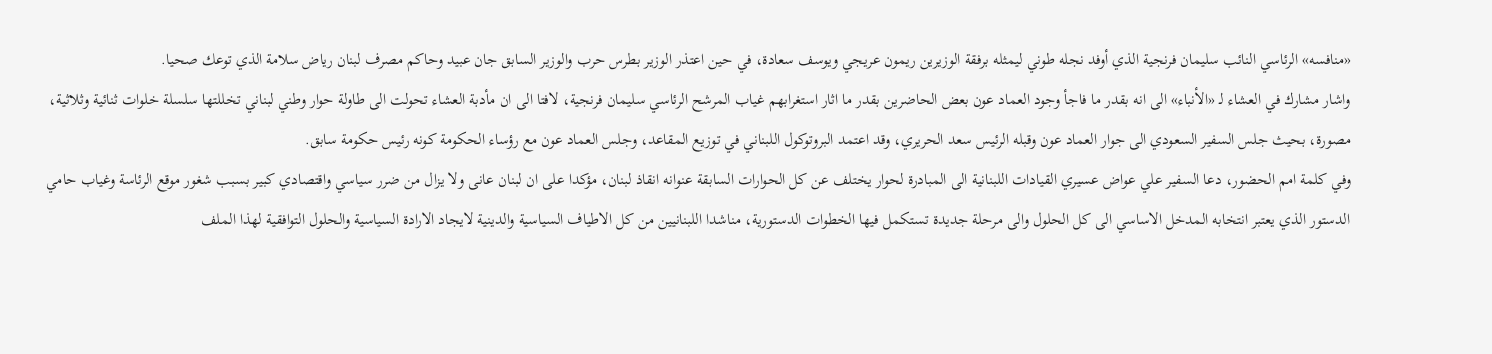«منافسه» الرئاسي النائب سليمان فرنجية الذي أوفد نجله طوني ليمثله برفقة الوزيرين ريمون عريجي ويوسف سعادة، في حين اعتذر الوزير بطرس حرب والوزير السابق جان عبيد وحاكم مصرف لبنان رياض سلامة الذي توعك صحيا.
واشار مشارك في العشاء لـ «الأنباء» الى انه بقدر ما فاجأ وجود العماد عون بعض الحاضرين بقدر ما اثار استغرابهم غياب المرشح الرئاسي سليمان فرنجية، لافتا الى ان مأدبة العشاء تحولت الى طاولة حوار وطني لبناني تخللتها سلسلة خلوات ثنائية وثلاثية، مصورة، بحيث جلس السفير السعودي الى جوار العماد عون وقبله الرئيس سعد الحريري، وقد اعتمد البروتوكول اللبناني في توزيع المقاعد، وجلس العماد عون مع رؤساء الحكومة كونه رئيس حكومة سابق.
وفي كلمة امم الحضور، دعا السفير علي عواض عسيري القيادات اللبنانية الى المبادرة لحوار يختلف عن كل الحوارات السابقة عنوانه انقاذ لبنان، مؤكدا على ان لبنان عانى ولا يزال من ضرر سياسي واقتصادي كبير بسبب شغور موقع الرئاسة وغياب حامي الدستور الذي يعتبر انتخابه المدخل الاساسي الى كل الحلول والى مرحلة جديدة تستكمل فيها الخطوات الدستورية، مناشدا اللبنانيين من كل الاطياف السياسية والدينية لايجاد الارادة السياسية والحلول التوافقية لهذا الملف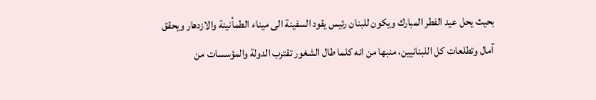بحيث يحل عيد الفطر المبارك ويكون للبنان رئيس يقود السفينة الى ميناء الطمأنينة والازدهار ويحقق آمال وتطلعات كل اللبنانيين، منبها من انه كلما طال الشغور تقترب الدولة والمؤسسات من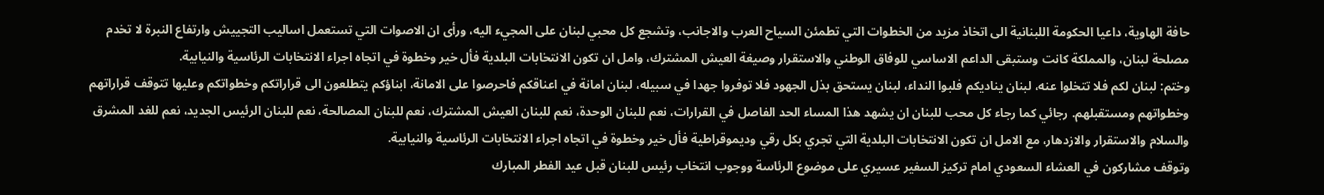حافة الهاوية، داعيا الحكومة اللبنانية الى اتخاذ مزيد من الخطوات التي تطمئن السياح العرب والاجانب، وتشجع كل محبي لبنان على المجيء اليه، ورأى ان الاصوات التي تستعمل اساليب التجييش وارتفاع النبرة لا تخدم مصلحة لبنان، والمملكة كانت وستبقى الداعم الاساسي للوفاق الوطني والاستقرار وصيغة العيش المشترك، وامل ان تكون الانتخابات البلدية فأل خير وخطوة في اتجاه اجراء الانتخابات الرئاسية والنيابية.
وختم: لبنان لكم فلا تتخلوا عنه، لبنان يناديكم فلبوا النداء، لبنان يستحق بذل الجهود فلا توفروا جهدا في سبيله، لبنان امانة في اعناقكم فاحرصوا على الامانة، ابناؤكم يتطلعون الى قراراتكم وخطواتكم وعليها تتوقف قراراتهم وخطواتهم ومستقبلهم. رجائي كما رجاء كل محب للبنان ان يشهد هذا المساء الحد الفاصل في القرارات، نعم للبنان الوحدة، نعم للبنان العيش المشترك، نعم للبنان المصالحة، نعم للبنان الرئيس الجديد، نعم للغد المشرق والسلام والاستقرار والازدهار، مع الامل ان تكون الانتخابات البلدية التي تجري بكل رقي وديموقراطية فأل خير وخطوة في اتجاه اجراء الانتخابات الرئاسية والنيابية.
وتوقف مشاركون في العشاء السعودي امام تركيز السفير عسيري على موضوع الرئاسة ووجوب انتخاب رئيس للبنان قبل عيد الفطر المبارك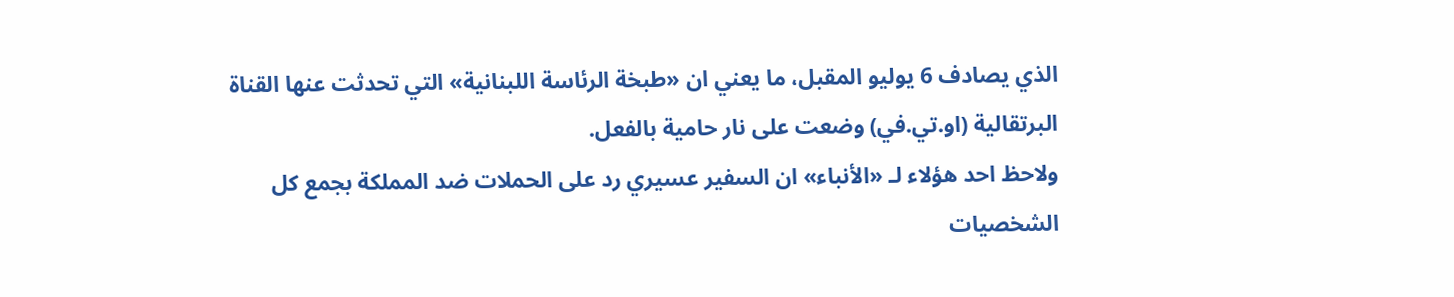الذي يصادف 6 يوليو المقبل، ما يعني ان «طبخة الرئاسة اللبنانية» التي تحدثت عنها القناة البرتقالية (او.تي.في) وضعت على نار حامية بالفعل.
ولاحظ احد هؤلاء لـ «الأنباء» ان السفير عسيري رد على الحملات ضد المملكة بجمع كل الشخصيات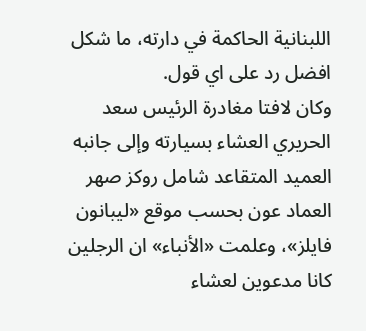اللبنانية الحاكمة في دارته، ما شكل افضل رد على اي قول.
وكان لافتا مغادرة الرئيس سعد الحريري العشاء بسيارته وإلى جانبه العميد المتقاعد شامل روكز صهر العماد عون بحسب موقع «ليبانون فايلز»، وعلمت «الأنباء» ان الرجلين كانا مدعوين لعشاء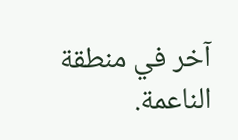آخر في منطقة الناعمة.